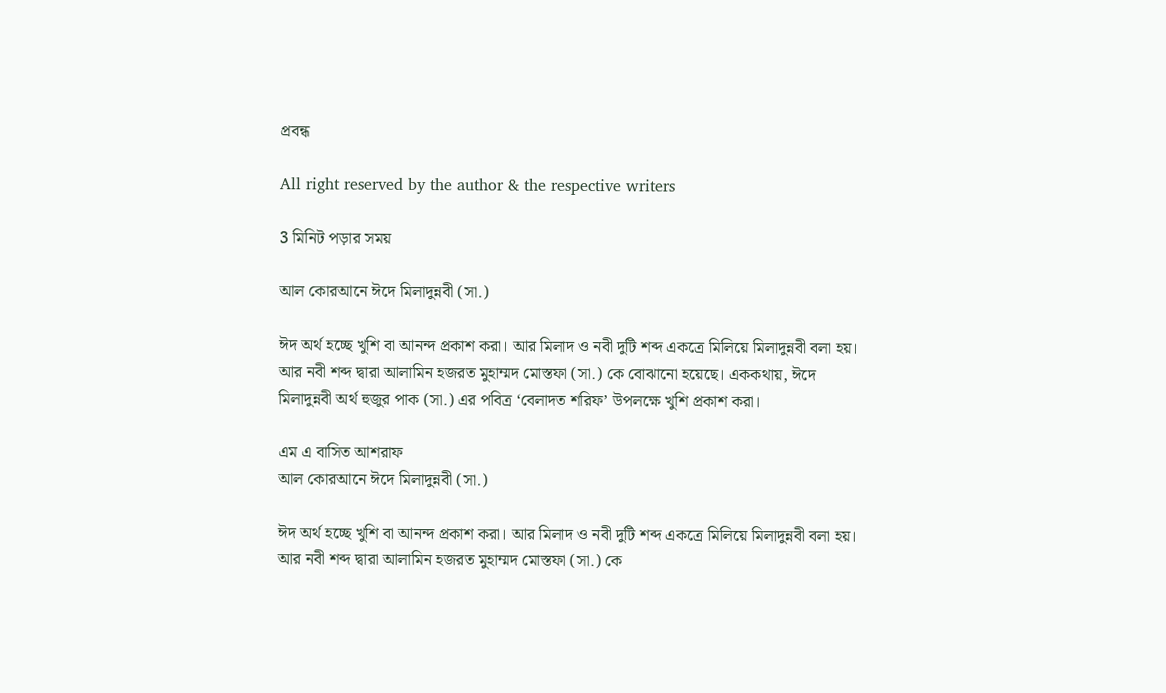প্রবন্ধ

All right reserved by the author & the respective writers

3 মিনিট পড়ার সময়

আল কোরআনে ঈদে মিলাদুন্নবী (সা.)

ঈদ অর্থ হচ্ছে খুশি বা আনন্দ প্রকাশ করা। আর মিলাদ ও নবী দুটি শব্দ একত্রে মিলিয়ে মিলাদুন্নবী বলা হয়। আর নবী শব্দ দ্বারা আলামিন হজরত মুহাম্মদ মোস্তফা (সা.) কে বোঝানো হয়েছে। এককথায়, ঈদে মিলাদুন্নবী অর্থ হুজুর পাক (সা.) এর পবিত্র ‘বেলাদত শরিফ’ উপলক্ষে খুশি প্রকাশ করা।

এম এ বাসিত আশরাফ
আল কোরআনে ঈদে মিলাদুন্নবী (সা.)

ঈদ অর্থ হচ্ছে খুশি বা আনন্দ প্রকাশ করা। আর মিলাদ ও নবী দুটি শব্দ একত্রে মিলিয়ে মিলাদুন্নবী বলা হয়। আর নবী শব্দ দ্বারা আলামিন হজরত মুহাম্মদ মোস্তফা (সা.) কে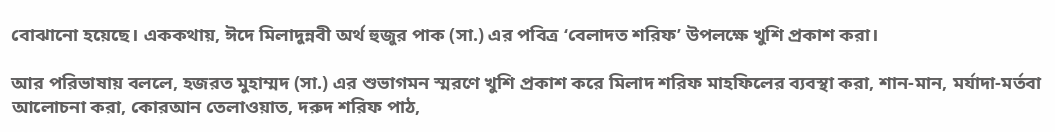বোঝানো হয়েছে। এককথায়, ঈদে মিলাদুন্নবী অর্থ হুজুর পাক (সা.) এর পবিত্র ‘বেলাদত শরিফ’ উপলক্ষে খুশি প্রকাশ করা।

আর পরিভাষায় বললে, হজরত মুহাম্মদ (সা.) এর শুভাগমন স্মরণে খুশি প্রকাশ করে মিলাদ শরিফ মাহফিলের ব্যবস্থা করা, শান-মান, মর্যাদা-মর্তবা আলোচনা করা, কোরআন তেলাওয়াত, দরুদ শরিফ পাঠ,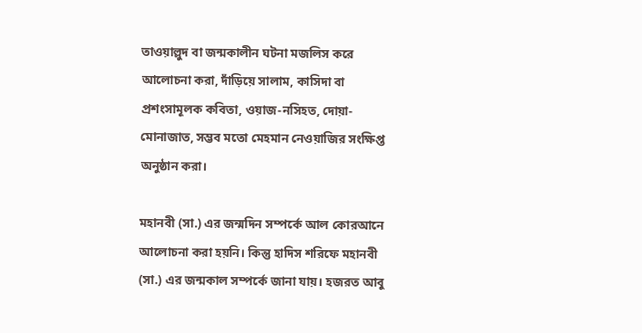তাওয়াল্লুদ বা জন্মকালীন ঘটনা মজলিস করে আলোচনা করা, দাঁড়িয়ে সালাম, কাসিদা বা প্রশংসামূলক কবিতা, ওয়াজ-নসিহত, দোয়া-মোনাজাত, সম্ভব মতো মেহমান নেওয়াজির সংক্ষিপ্ত অনুষ্ঠান করা।

মহানবী (সা.) এর জন্মদিন সম্পর্কে আল কোরআনে আলোচনা করা হয়নি। কিন্তু হাদিস শরিফে মহানবী (সা.) এর জন্মকাল সম্পর্কে জানা যায়। হজরত আবু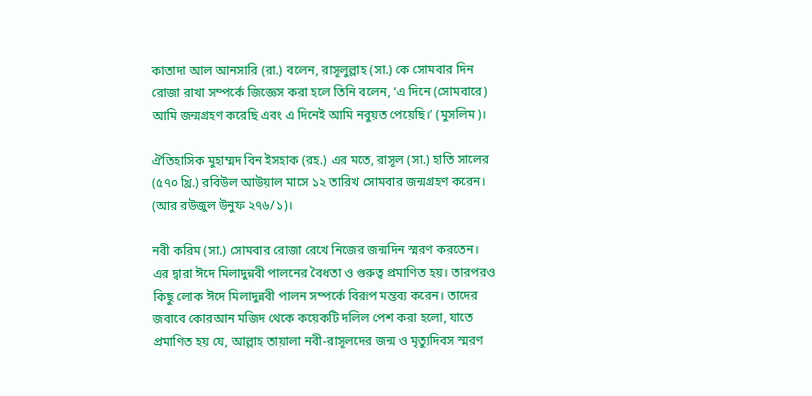কাতাদা আল আনসারি (রা.) বলেন, রাসূলুল্লাহ (সা.) কে সোমবার দিন রোজা রাখা সম্পর্কে জিজ্ঞেস করা হলে তিনি বলেন, ‘এ দিনে (সোমবারে) আমি জন্মগ্রহণ করেছি এবং এ দিনেই আমি নবুয়ত পেয়েছি।’ (মুসলিম)।

ঐতিহাসিক মুহাম্মদ বিন ইসহাক (রহ.) এর মতে, রাসূল (সা.) হাতি সালের (৫৭০ খ্রি.) রবিউল আউয়াল মাসে ১২ তারিখ সোমবার জন্মগ্রহণ করেন। (আর রউজুল উনুফ ২৭৬/১)।

নবী করিম (সা.) সোমবার রোজা রেখে নিজের জন্মদিন স্মরণ করতেন। এর দ্বারা ঈদে মিলাদুন্নবী পালনের বৈধতা ও গুরুত্ব প্রমাণিত হয়। তারপরও কিছু লোক ঈদে মিলাদুন্নবী পালন সম্পর্কে বিরূপ মন্তব্য করেন। তাদের জবাবে কোরআন মজিদ থেকে কয়েকটি দলিল পেশ করা হলো, যাতে প্রমাণিত হয় যে, আল্লাহ তায়ালা নবী-রাসূলদের জন্ম ও মৃত্যুদিবস স্মরণ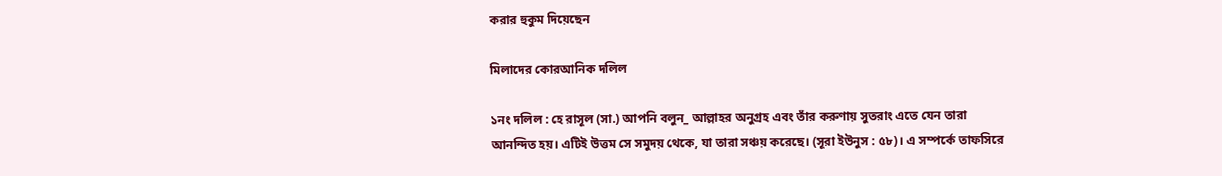করার হুকুম দিয়েছেন

মিলাদের কোরআনিক দলিল

১নং দলিল : হে রাসূল (সা.) আপনি বলুন_ আল্লাহর অনুগ্রহ এবং তাঁর করুণায় সুতরাং এতে যেন তারা আনন্দিত হয়। এটিই উত্তম সে সমুদয় থেকে, যা তারা সঞ্চয় করেছে। (সূরা ইউনুস : ৫৮)। এ সম্পর্কে তাফসিরে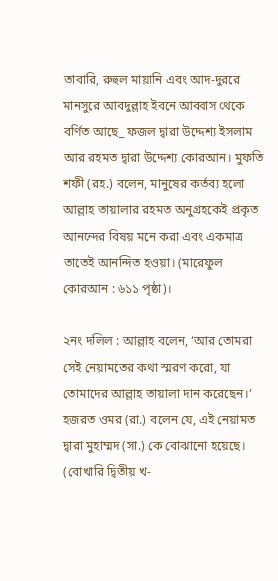তাবারি, রুহুল মায়ানি এবং আদ-দুররে মানসুরে আবদুল্লাহ ইবনে আব্বাস থেকে বর্ণিত আছে_ ফজল দ্বারা উদ্দেশ্য ইসলাম আর রহমত দ্বারা উদ্দেশ্য কোরআন। মুফতি শফী (রহ.) বলেন, মানুষের কর্তব্য হলো আল্লাহ তায়ালার রহমত অনুগ্রহকেই প্রকৃত আনন্দের বিষয় মনে করা এবং একমাত্র তাতেই আনন্দিত হওয়া। (মারেফুল কোরআন : ৬১১ পৃষ্ঠা)।

২নং দলিল : আল্লাহ বলেন, ‘আর তোমরা সেই নেয়ামতের কথা স্মরণ করো, যা তোমাদের আল্লাহ তায়ালা দান করেছেন।’ হজরত ওমর (রা.) বলেন যে, এই নেয়ামত দ্বারা মুহাম্মদ (সা.) কে বোঝানো হয়েছে। (বোখারি দ্বিতীয় খ-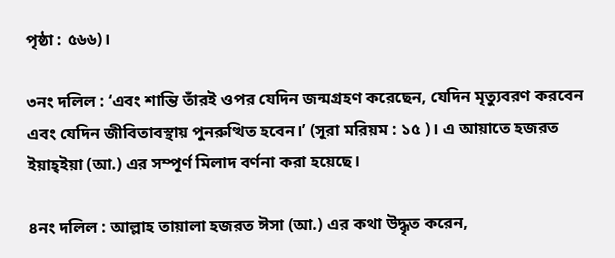পৃষ্ঠা : ৫৬৬)।

৩নং দলিল : ‘এবং শান্তি তাঁরই ওপর যেদিন জন্মগ্রহণ করেছেন, যেদিন মৃত্যুবরণ করবেন এবং যেদিন জীবিতাবস্থায় পুনরুত্থিত হবেন।’ (সূরা মরিয়ম : ১৫ )। এ আয়াতে হজরত ইয়াহ্ইয়া (আ.) এর সম্পূর্ণ মিলাদ বর্ণনা করা হয়েছে।

৪নং দলিল : আল্লাহ তায়ালা হজরত ঈসা (আ.) এর কথা উদ্ধৃত করেন,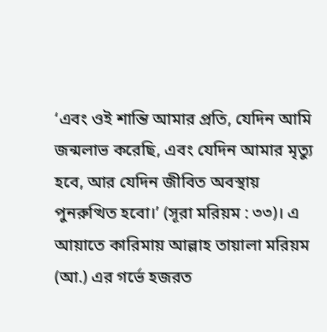‘এবং ওই শান্তি আমার প্রতি, যেদিন আমি জন্মলাভ করেছি, এবং যেদিন আমার মৃত্যু হবে, আর যেদিন জীবিত অবস্থায় পুনরুত্থিত হবো।’ (সূরা মরিয়ম : ৩৩)। এ আয়াতে কারিমায় আল্লাহ তায়ালা মরিয়ম (আ.) এর গর্ভে হজরত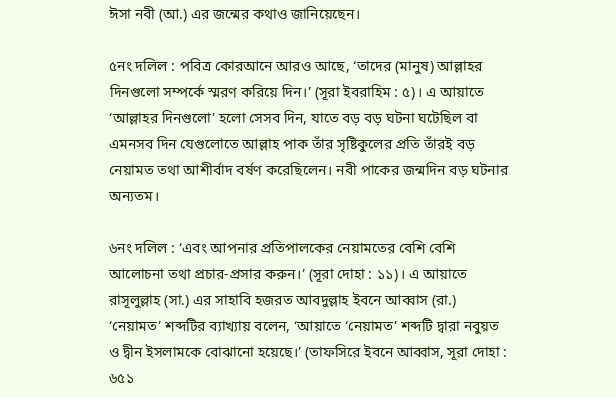ঈসা নবী (আ.) এর জন্মের কথাও জানিয়েছেন।

৫নং দলিল : পবিত্র কোরআনে আরও আছে, ‘তাদের (মানুষ) আল্লাহর দিনগুলো সম্পর্কে স্মরণ করিয়ে দিন।’ (সূরা ইবরাহিম : ৫)। এ আয়াতে ‘আল্লাহর দিনগুলো’ হলো সেসব দিন, যাতে বড় বড় ঘটনা ঘটেছিল বা এমনসব দিন যেগুলোতে আল্লাহ পাক তাঁর সৃষ্টিকুলের প্রতি তাঁরই বড় নেয়ামত তথা আশীর্বাদ বর্ষণ করেছিলেন। নবী পাকের জন্মদিন বড় ঘটনার অন্যতম।

৬নং দলিল : ‘এবং আপনার প্রতিপালকের নেয়ামতের বেশি বেশি আলোচনা তথা প্রচার-প্রসার করুন।’ (সূরা দোহা : ১১)। এ আয়াতে রাসূলুল্লাহ (সা.) এর সাহাবি হজরত আবদুল্লাহ ইবনে আব্বাস (রা.) ‘নেয়ামত’ শব্দটির ব্যাখ্যায় বলেন, ‘আয়াতে ‘নেয়ামত’ শব্দটি দ্বারা নবুয়ত ও দ্বীন ইসলামকে বোঝানো হয়েছে।’ (তাফসিরে ইবনে আব্বাস, সূরা দোহা : ৬৫১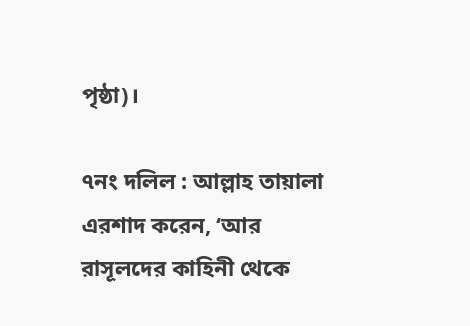পৃষ্ঠা)।

৭নং দলিল : আল্লাহ তায়ালা এরশাদ করেন, ‘আর রাসূলদের কাহিনী থেকে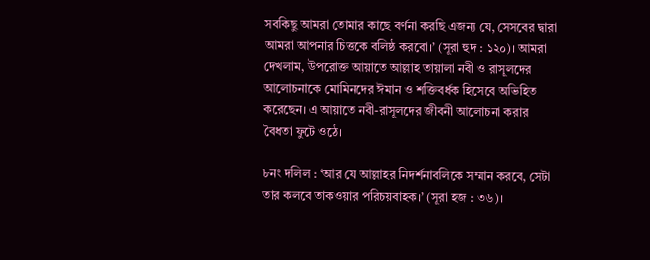সবকিছু আমরা তোমার কাছে বর্ণনা করছি এজন্য যে, সেসবের দ্বারা আমরা আপনার চিত্তকে বলিষ্ঠ করবো।’ (সূরা হুদ : ১২০)। আমরা দেখলাম, উপরোক্ত আয়াতে আল্লাহ তায়ালা নবী ও রাসূলদের আলোচনাকে মোমিনদের ঈমান ও শক্তিবর্ধক হিসেবে অভিহিত করেছেন। এ আয়াতে নবী-রাসূলদের জীবনী আলোচনা করার বৈধতা ফুটে ওঠে।

৮নং দলিল : ‘আর যে আল্লাহর নিদর্শনাবলিকে সম্মান করবে, সেটা তার কলবে তাকওয়ার পরিচয়বাহক।’ (সূরা হজ : ৩৬)।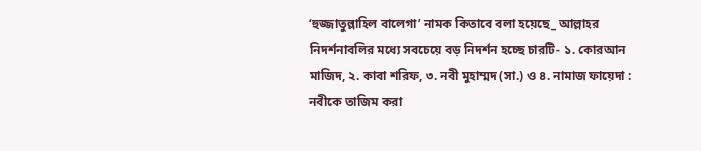‘হুজ্জাতুল্লাহিল বালেগা’ নামক কিতাবে বলা হয়েছে_ আল্লাহর নিদর্শনাবলির মধ্যে সবচেয়ে বড় নিদর্শন হচ্ছে চারটি- ১. কোরআন মাজিদ, ২. কাবা শরিফ, ৩. নবী মুহাম্মদ (সা.) ও ৪. নামাজ ফায়েদা : নবীকে তাজিম করা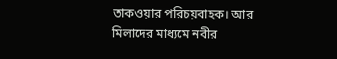তাকওয়ার পরিচয়বাহক। আর মিলাদের মাধ্যমে নবীর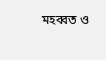মহব্বত ও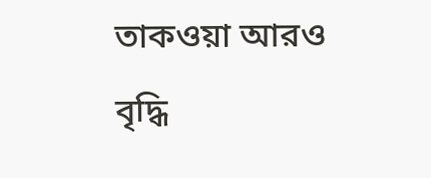তাকওয়া আরও বৃদ্ধি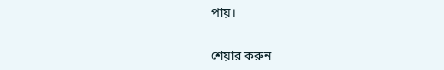পায়।


শেয়ার করুন